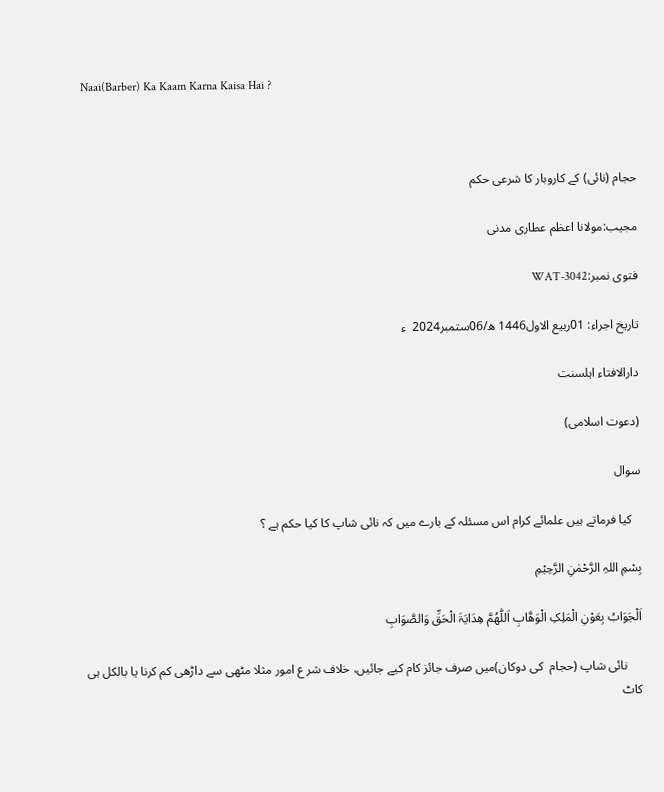Naai(Barber) Ka Kaam Karna Kaisa Hai ?



حجام (نائی) کے کاروبار کا شرعی حکم

مجیب:مولانا اعظم عطاری مدنی

فتوی نمبر:WAT-3042

تاریخ اجراء: 01ربیع الاول1446 ھ/06ستمبر2024  ء

دارالافتاء اہلسنت

(دعوت اسلامی)

سوال

   کیا فرماتے ہیں علمائے کرام اس مسئلہ کے بارے میں کہ نائی شاپ کا کیا حکم ہے ؟

بِسْمِ اللہِ الرَّحْمٰنِ الرَّحِیْمِ

اَلْجَوَابُ بِعَوْنِ الْمَلِکِ الْوَھَّابِ اَللّٰھُمَّ ھِدَایَۃَ الْحَقِّ وَالصَّوَابِ

     نائی شاپ (حجام  کی دوکان)میں صرف جائز کام کیے جائیں، خلاف شر ع امور مثلا مٹھی سے داڑھی کم کرنا یا بالکل ہی کاٹ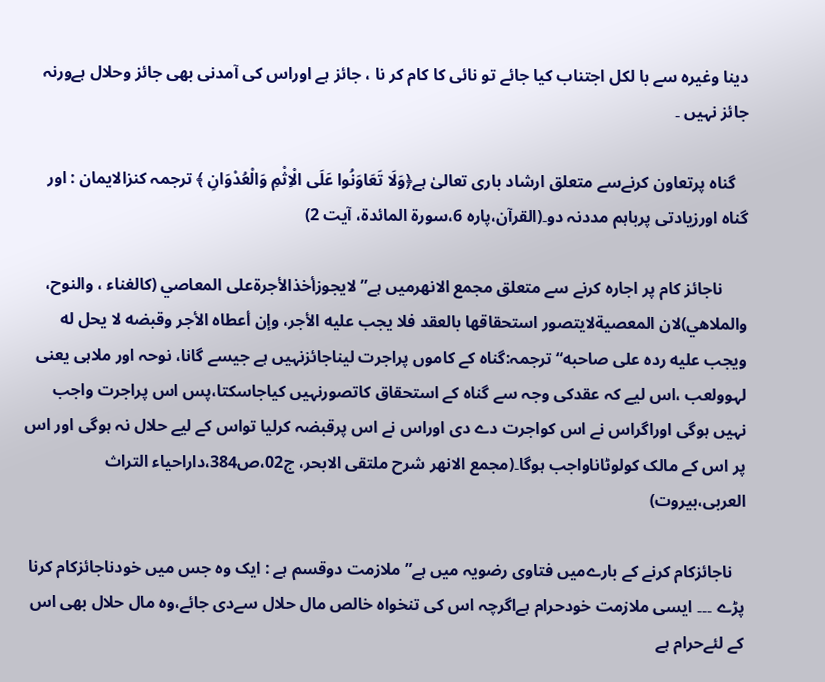دینا وغیرہ سے با لکل اجتناب کیا جائے تو نائی کا کام کر نا ، جائز ہے اوراس کی آمدنی بھی جائز وحلال ہےورنہ جائز نہیں ۔

   گناہ پرتعاون کرنےسے متعلق ارشاد باری تعالیٰ ہے﴿وَلَا تَعَاوَنُوا عَلَی الْاِثْمِ وَالْعُدْوَانِ ﴾ ترجمہ کنزالایمان : اور گناہ اورزیادتی پرباہم مددنہ دو۔(القرآن،پارہ 6،سورۃ المائدۃ، آیت 2)

      ناجائز کام پر اجارہ کرنے سے متعلق مجمع الانھرمیں ہے”لايجوزأخذالأجرةعلى المعاصي (كالغناء ، والنوح، والملاهي)لان المعصيةلايتصور استحقاقها بالعقد فلا يجب عليه الأجر، وإن أعطاه الأجر وقبضه لا يحل له ويجب عليه رده على صاحبه“ ترجمہ:گناہ کے کاموں پراجرت لیناجائزنہیں ہے جیسے گانا، نوحہ اور ملاہی یعنی لہوولعب ،اس لیے کہ عقدکی وجہ سے گناہ کے استحقاق کاتصورنہیں کیاجاسکتا،پس اس پراجرت واجب نہیں ہوگی اوراگراس نے اس کواجرت دے دی اوراس نے اس پرقبضہ کرلیا تواس کے لیے حلال نہ ہوگی اور اس پر اس کے مالک کولوٹاناواجب ہوگا۔(مجمع الانھر شرح ملتقی الابحر، ج02،ص384،داراحیاء التراث العربی،بیروت)

   ناجائزکام کرنے کے بارےمیں فتاوی رضویہ میں ہے”ملازمت دوقسم ہے : ایک وہ جس میں خودناجائزکام کرنا پڑے ۔۔۔ ایسی ملازمت خودحرام ہےاگرچہ اس کی تنخواہ خالص مال حلال سےدی جائے،وہ مال حلال بھی اس کے لئےحرام ہے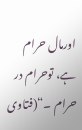اورمال حرام ہے، توحرام در حرام ۔“(فتاوی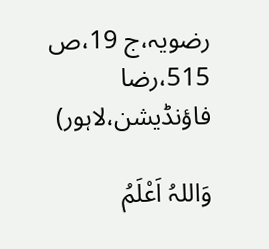رضویہ،ج 19،ص 515،رضا فاؤنڈیشن،لاہور)

وَاللہُ اَعْلَمُ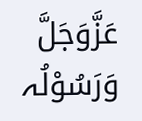عَزَّوَجَلَّ وَرَسُوْلُہ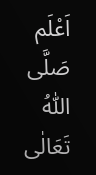اَعْلَم صَلَّی اللّٰہُ تَعَالٰی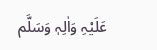عَلَیْہِ وَاٰلِہٖ وَسَلَّم